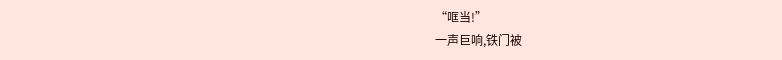“哐当!”
一声巨响,铁门被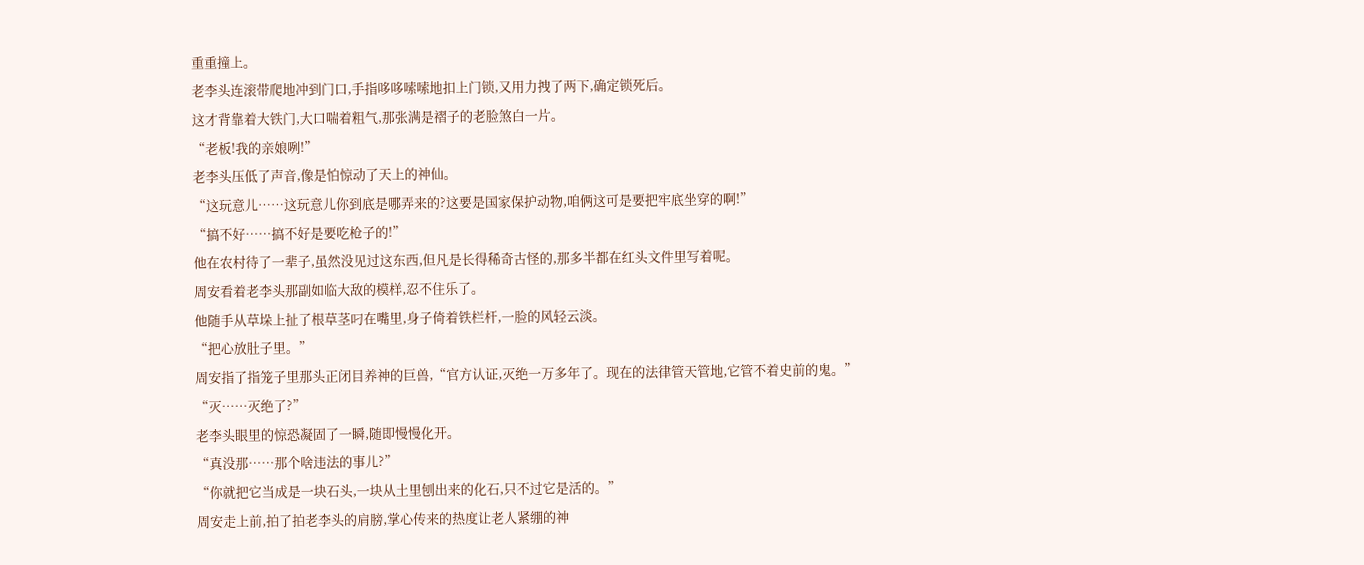重重撞上。
老李头连滚带爬地冲到门口,手指哆哆嗦嗦地扣上门锁,又用力拽了两下,确定锁死后。
这才背靠着大铁门,大口喘着粗气,那张满是褶子的老脸煞白一片。
“老板!我的亲娘咧!”
老李头压低了声音,像是怕惊动了天上的神仙。
“这玩意儿……这玩意儿你到底是哪弄来的?这要是国家保护动物,咱俩这可是要把牢底坐穿的啊!”
“搞不好……搞不好是要吃枪子的!”
他在农村待了一辈子,虽然没见过这东西,但凡是长得稀奇古怪的,那多半都在红头文件里写着呢。
周安看着老李头那副如临大敌的模样,忍不住乐了。
他随手从草垛上扯了根草茎叼在嘴里,身子倚着铁栏杆,一脸的风轻云淡。
“把心放肚子里。”
周安指了指笼子里那头正闭目养神的巨兽,“官方认证,灭绝一万多年了。现在的法律管天管地,它管不着史前的鬼。”
“灭……灭绝了?”
老李头眼里的惊恐凝固了一瞬,随即慢慢化开。
“真没那……那个啥违法的事儿?”
“你就把它当成是一块石头,一块从土里刨出来的化石,只不过它是活的。”
周安走上前,拍了拍老李头的肩膀,掌心传来的热度让老人紧绷的神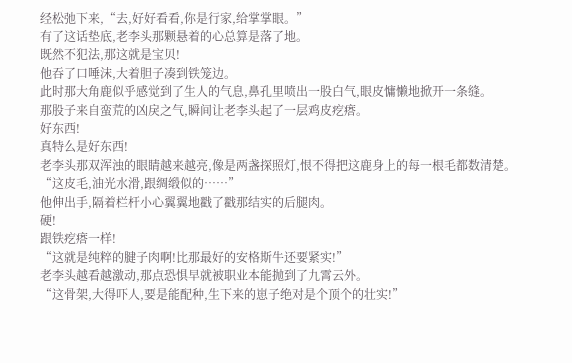经松弛下来,“去,好好看看,你是行家,给掌掌眼。”
有了这话垫底,老李头那颗悬着的心总算是落了地。
既然不犯法,那这就是宝贝!
他吞了口唾沫,大着胆子凑到铁笼边。
此时那大角鹿似乎感觉到了生人的气息,鼻孔里喷出一股白气,眼皮慵懒地掀开一条缝。
那股子来自蛮荒的凶戾之气,瞬间让老李头起了一层鸡皮疙瘩。
好东西!
真特么是好东西!
老李头那双浑浊的眼睛越来越亮,像是两盏探照灯,恨不得把这鹿身上的每一根毛都数清楚。
“这皮毛,油光水滑,跟绸缎似的……”
他伸出手,隔着栏杆小心翼翼地戳了戳那结实的后腿肉。
硬!
跟铁疙瘩一样!
“这就是纯粹的腱子肉啊!比那最好的安格斯牛还要紧实!”
老李头越看越激动,那点恐惧早就被职业本能抛到了九霄云外。
“这骨架,大得吓人,要是能配种,生下来的崽子绝对是个顶个的壮实!”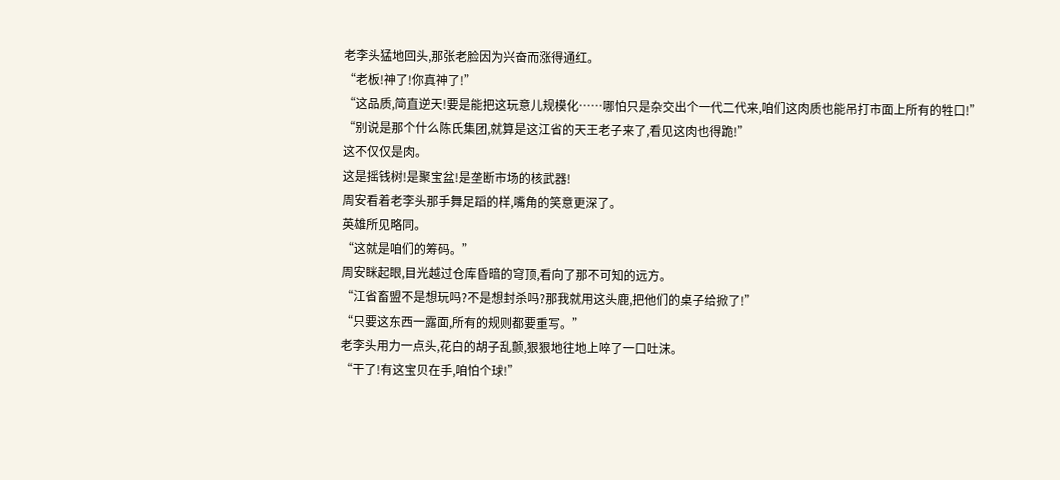老李头猛地回头,那张老脸因为兴奋而涨得通红。
“老板!神了!你真神了!”
“这品质,简直逆天!要是能把这玩意儿规模化……哪怕只是杂交出个一代二代来,咱们这肉质也能吊打市面上所有的牲口!”
“别说是那个什么陈氏集团,就算是这江省的天王老子来了,看见这肉也得跪!”
这不仅仅是肉。
这是摇钱树!是聚宝盆!是垄断市场的核武器!
周安看着老李头那手舞足蹈的样,嘴角的笑意更深了。
英雄所见略同。
“这就是咱们的筹码。”
周安眯起眼,目光越过仓库昏暗的穹顶,看向了那不可知的远方。
“江省畜盟不是想玩吗?不是想封杀吗?那我就用这头鹿,把他们的桌子给掀了!”
“只要这东西一露面,所有的规则都要重写。”
老李头用力一点头,花白的胡子乱颤,狠狠地往地上啐了一口吐沫。
“干了!有这宝贝在手,咱怕个球!”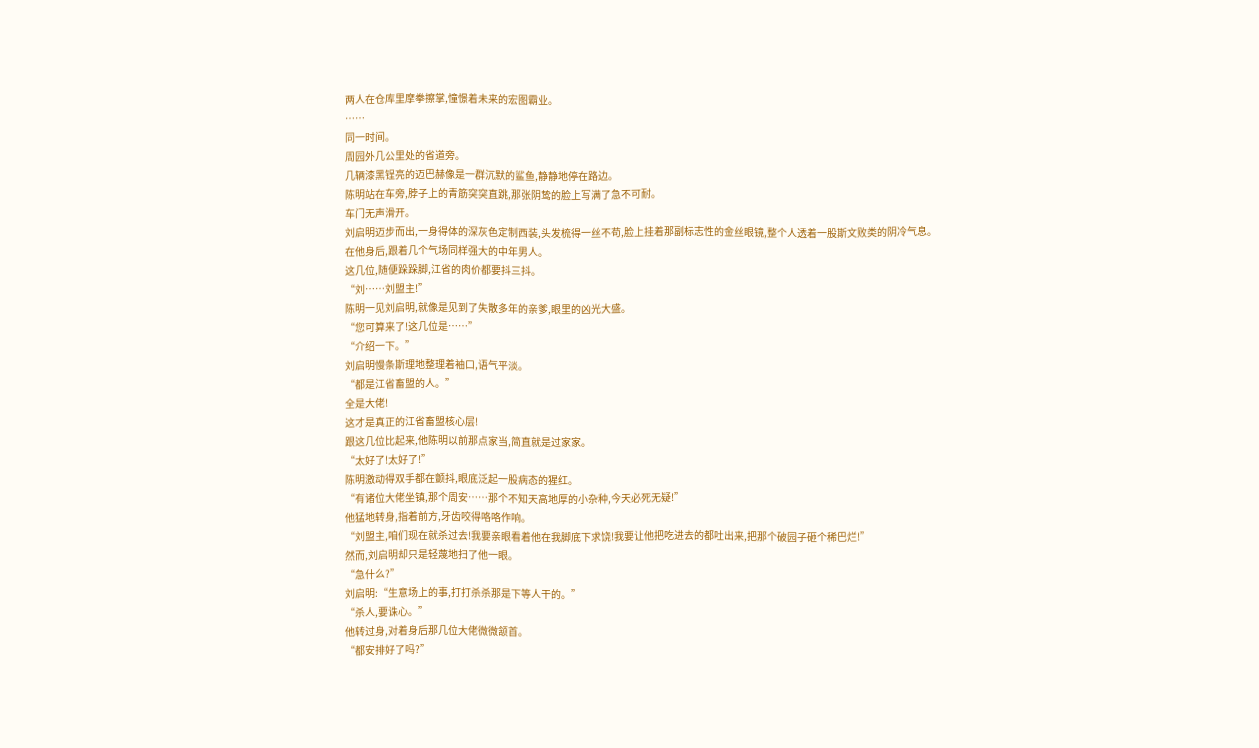两人在仓库里摩拳擦掌,憧憬着未来的宏图霸业。
……
同一时间。
周园外几公里处的省道旁。
几辆漆黑锃亮的迈巴赫像是一群沉默的鲨鱼,静静地停在路边。
陈明站在车旁,脖子上的青筋突突直跳,那张阴鸷的脸上写满了急不可耐。
车门无声滑开。
刘启明迈步而出,一身得体的深灰色定制西装,头发梳得一丝不苟,脸上挂着那副标志性的金丝眼镜,整个人透着一股斯文败类的阴冷气息。
在他身后,跟着几个气场同样强大的中年男人。
这几位,随便跺跺脚,江省的肉价都要抖三抖。
“刘……刘盟主!”
陈明一见刘启明,就像是见到了失散多年的亲爹,眼里的凶光大盛。
“您可算来了!这几位是……”
“介绍一下。”
刘启明慢条斯理地整理着袖口,语气平淡。
“都是江省畜盟的人。”
全是大佬!
这才是真正的江省畜盟核心层!
跟这几位比起来,他陈明以前那点家当,简直就是过家家。
“太好了!太好了!”
陈明激动得双手都在颤抖,眼底泛起一股病态的猩红。
“有诸位大佬坐镇,那个周安……那个不知天高地厚的小杂种,今天必死无疑!”
他猛地转身,指着前方,牙齿咬得咯咯作响。
“刘盟主,咱们现在就杀过去!我要亲眼看着他在我脚底下求饶!我要让他把吃进去的都吐出来,把那个破园子砸个稀巴烂!”
然而,刘启明却只是轻蔑地扫了他一眼。
“急什么?”
刘启明:“生意场上的事,打打杀杀那是下等人干的。”
“杀人,要诛心。”
他转过身,对着身后那几位大佬微微颔首。
“都安排好了吗?”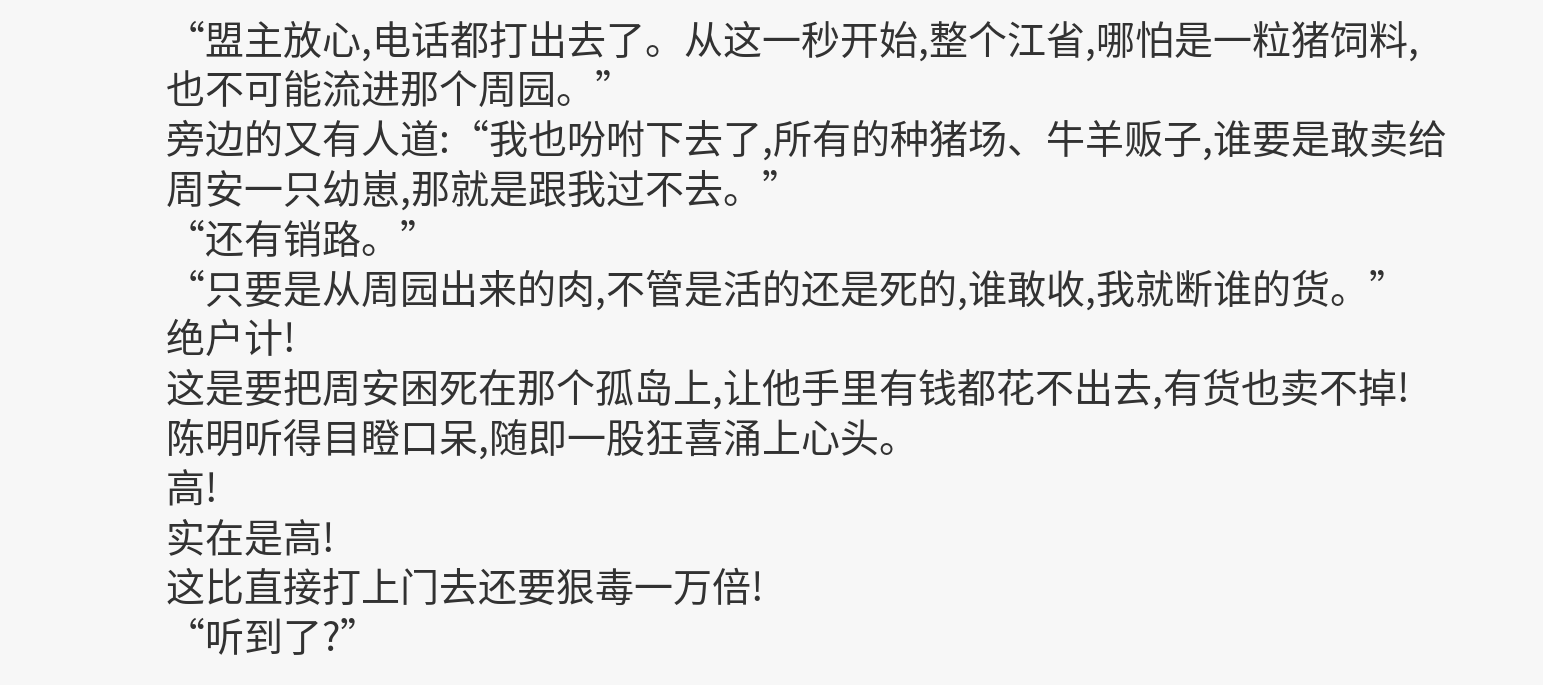“盟主放心,电话都打出去了。从这一秒开始,整个江省,哪怕是一粒猪饲料,也不可能流进那个周园。”
旁边的又有人道:“我也吩咐下去了,所有的种猪场、牛羊贩子,谁要是敢卖给周安一只幼崽,那就是跟我过不去。”
“还有销路。”
“只要是从周园出来的肉,不管是活的还是死的,谁敢收,我就断谁的货。”
绝户计!
这是要把周安困死在那个孤岛上,让他手里有钱都花不出去,有货也卖不掉!
陈明听得目瞪口呆,随即一股狂喜涌上心头。
高!
实在是高!
这比直接打上门去还要狠毒一万倍!
“听到了?”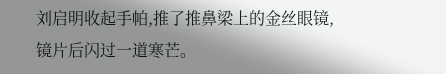刘启明收起手帕,推了推鼻梁上的金丝眼镜,镜片后闪过一道寒芒。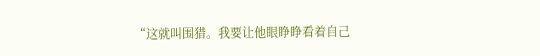“这就叫围猎。我要让他眼睁睁看着自己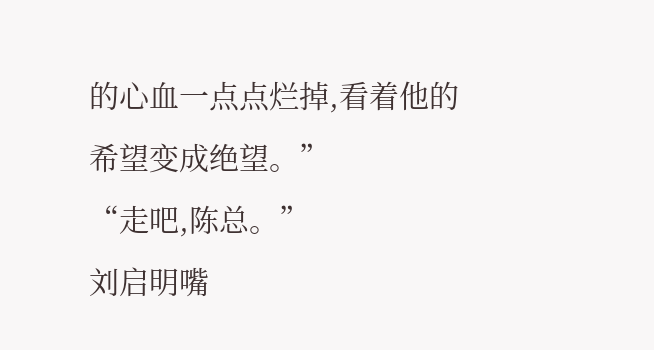的心血一点点烂掉,看着他的希望变成绝望。”
“走吧,陈总。”
刘启明嘴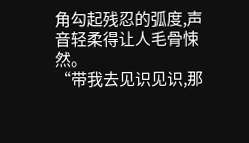角勾起残忍的弧度,声音轻柔得让人毛骨悚然。
“带我去见识见识,那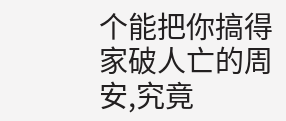个能把你搞得家破人亡的周安,究竟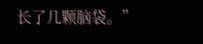长了几颗脑袋。”